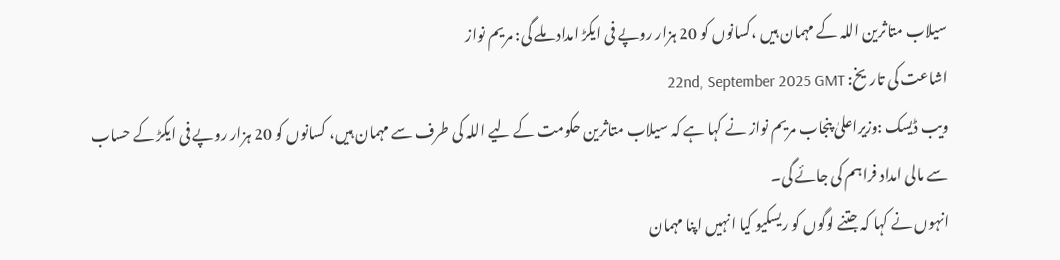سیلاب متاثرین اللہ کے مہمان ہیں ،کسانوں کو 20 ہزار روپے فی ایکڑ امداد ملے گی: مریم نواز
اشاعت کی تاریخ: 22nd, September 2025 GMT
ویب ڈیسک :وزیراعلیٰ پنجاب مریم نواز نے کہا ہے کہ سیلاب متاثرین حکومت کے لیے اللہ کی طرف سے مہمان ہیں، کسانوں کو 20 ہزار روپے فی ایکڑ کے حساب سے مالی امداد فراہم کی جائے گی۔
انہوں نے کہا کہ جتنے لوگوں کو ریسکیو کیا انہیں اپنا مہمان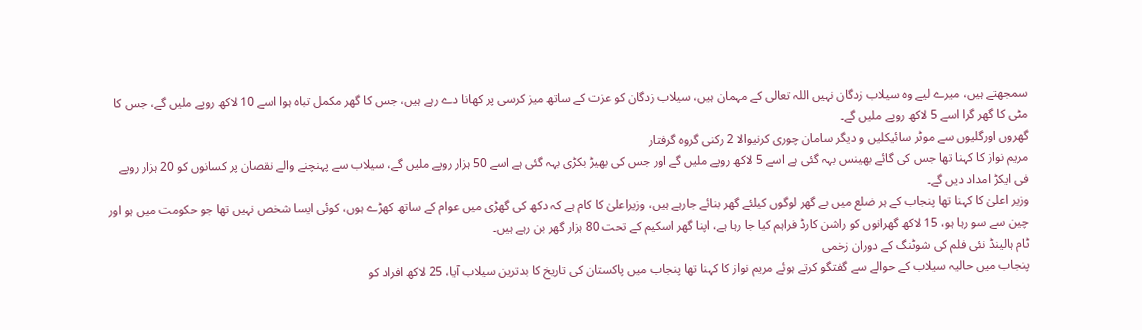سمجھتے ہیں، میرے لیے وہ سیلاب زدگان نہیں اللہ تعالی کے مہمان ہیں، سیلاب زدگان کو عزت کے ساتھ میز کرسی پر کھانا دے رہے ہیں، جس کا گھر مکمل تباہ ہوا اسے 10 لاکھ روپے ملیں گے، جس کا مٹی کا گھر گرا اسے 5 لاکھ روپے ملیں گے۔
گھروں اورگلیوں سے موٹر سائیکلیں و دیگر سامان چوری کرنیوالا 2 رکنی گروہ گرفتار
مریم نواز کا کہنا تھا جس کی گائے بھینس بہہ گئی ہے اسے 5 لاکھ روپے ملیں گے اور جس کی بھیڑ بکڑی بہہ گئی ہے اسے 50 ہزار روپے ملیں گے، سیلاب سے پہنچنے والے نقصان پر کسانوں کو 20 ہزار روپے فی ایکڑ امداد دیں گے۔
وزیر اعلیٰ کا کہنا تھا پنجاب کے ہر ضلع میں بے گھر لوگوں کیلئے گھر بنائے جارہے ہیں، وزیراعلیٰ کا کام ہے کہ دکھ کی گھڑی میں عوام کے ساتھ کھڑے ہوں، کوئی ایسا شخص نہیں تھا جو حکومت میں ہو اور چین سے سو رہا ہو، 15 لاکھ گھرانوں کو راشن کارڈ فراہم کیا جا رہا ہے، اپنا گھر اسکیم کے تحت 80 ہزار گھر بن رہے ہیں۔
ٹام ہالینڈ نئی فلم کی شوٹنگ کے دوران زخمی
پنجاب میں حالیہ سیلاب کے حوالے سے گفتگو کرتے ہوئے مریم نواز کا کہنا تھا پنجاب میں پاکستان کی تاریخ کا بدترین سیلاب آیا، 25 لاکھ افراد کو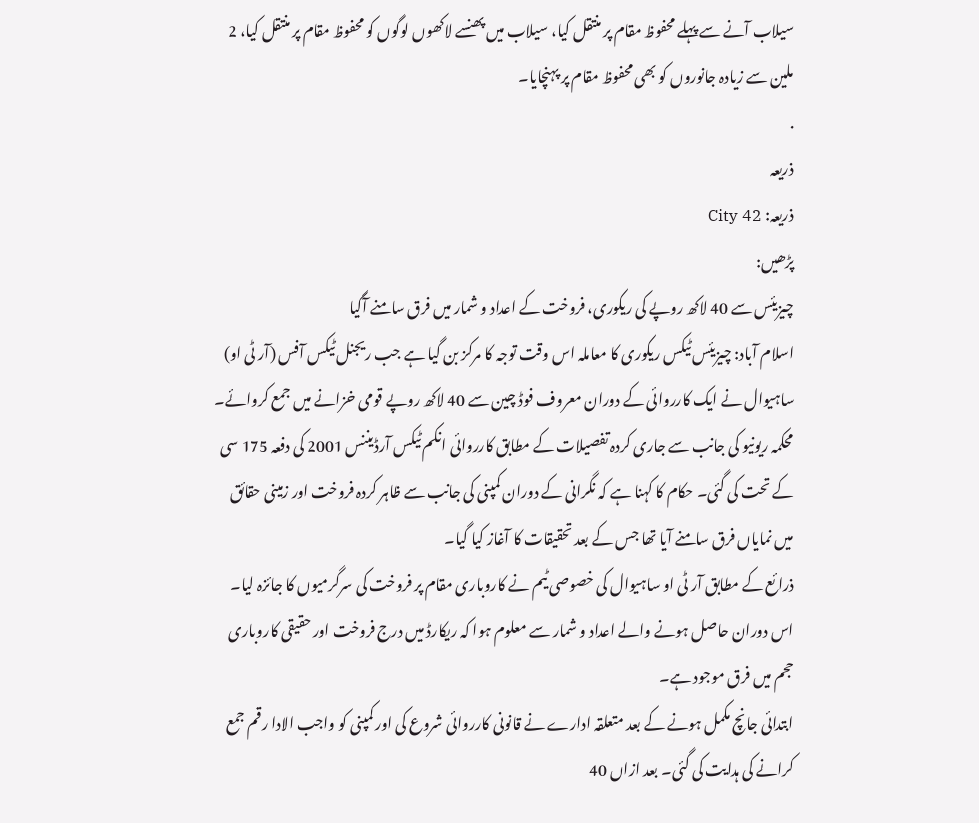سیلاب آنے سے پہلے محفوظ مقام پر منتقل کیا، سیلاب میں پھنسے لاکھوں لوگوں کو محفوظ مقام پر منتقل کیا، 2 ملین سے زیادہ جانوروں کو بھی محفوظ مقام پر پہنچایا۔
.
ذریعہ
ذریعہ: City 42
پڑھیں:
چیزیئس سے 40 لاکھ روپے کی ریکوری، فروخت کے اعداد و شمار میں فرق سامنے آگیا
اسلام آباد: چیزیئس ٹیکس ریکوری کا معاملہ اس وقت توجہ کا مرکز بن گیا ہے جب ریجنل ٹیکس آفس (آر ٹی او) ساہیوال نے ایک کارروائی کے دوران معروف فوڈ چین سے 40 لاکھ روپے قومی خزانے میں جمع کروائے۔
محکمہ ریونیو کی جانب سے جاری کردہ تفصیلات کے مطابق کارروائی انکم ٹیکس آرڈیننس 2001 کی دفعہ 175 سی کے تحت کی گئی۔ حکام کا کہنا ہے کہ نگرانی کے دوران کمپنی کی جانب سے ظاہر کردہ فروخت اور زمینی حقائق میں نمایاں فرق سامنے آیا تھا جس کے بعد تحقیقات کا آغاز کیا گیا۔
ذرائع کے مطابق آر ٹی او ساہیوال کی خصوصی ٹیم نے کاروباری مقام پر فروخت کی سرگرمیوں کا جائزہ لیا۔ اس دوران حاصل ہونے والے اعداد و شمار سے معلوم ہوا کہ ریکارڈ میں درج فروخت اور حقیقی کاروباری حجم میں فرق موجود ہے۔
ابتدائی جانچ مکمل ہونے کے بعد متعلقہ ادارے نے قانونی کارروائی شروع کی اور کمپنی کو واجب الادا رقم جمع کرانے کی ہدایت کی گئی۔ بعد ازاں 40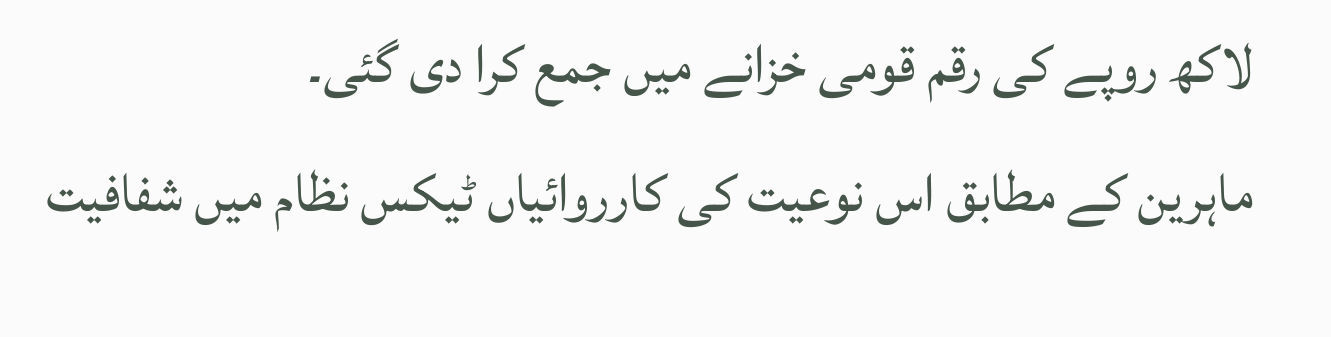لاکھ روپے کی رقم قومی خزانے میں جمع کرا دی گئی۔
ماہرین کے مطابق اس نوعیت کی کارروائیاں ٹیکس نظام میں شفافیت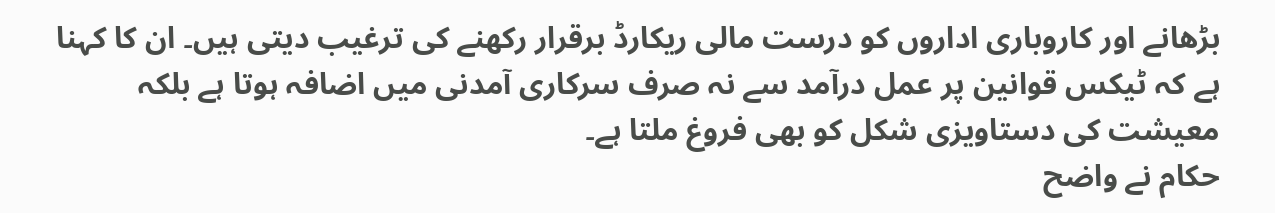بڑھانے اور کاروباری اداروں کو درست مالی ریکارڈ برقرار رکھنے کی ترغیب دیتی ہیں۔ ان کا کہنا ہے کہ ٹیکس قوانین پر عمل درآمد سے نہ صرف سرکاری آمدنی میں اضافہ ہوتا ہے بلکہ معیشت کی دستاویزی شکل کو بھی فروغ ملتا ہے۔
حکام نے واضح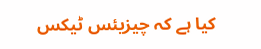کیا ہے کہ چیزیئس ٹیکس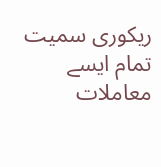ریکوری سمیت تمام ایسے معاملات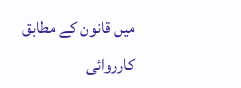میں قانون کے مطابق کارروائی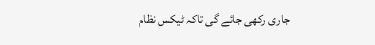جاری رکھی جائے گی تاکہ ٹیکس نظام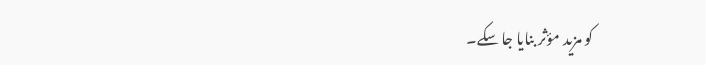کو مزید مؤثر بنایا جا سکے۔